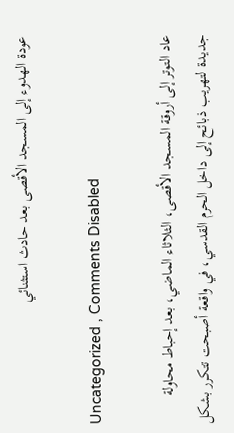عودة الهدوء إلى المسجد الأقصى بعد حادث استثنائي

Uncategorized , Comments Disabled

عاد التوتر إلى أروقة المسجد الأقصى، الثلاثاء الماضي، بعد إحباط محاولة جديدة لتهريب ذبائح إلى داخل الحرم القدسي، في واقعة أصبحت تتكرر بشكل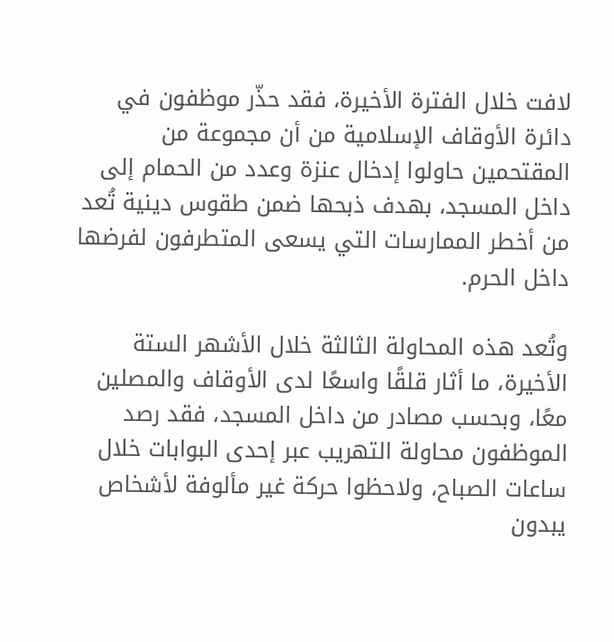لافت خلال الفترة الأخيرة، فقد حذّر موظفون في دائرة الأوقاف الإسلامية من أن مجموعة من المقتحمين حاولوا إدخال عنزة وعدد من الحمام إلى داخل المسجد، بهدف ذبحها ضمن طقوس دينية تُعد من أخطر الممارسات التي يسعى المتطرفون لفرضها داخل الحرم.

وتُعد هذه المحاولة الثالثة خلال الأشهر الستة الأخيرة، ما أثار قلقًا واسعًا لدى الأوقاف والمصلين معًا، وبحسب مصادر من داخل المسجد، فقد رصد الموظفون محاولة التهريب عبر إحدى البوابات خلال ساعات الصباح، ولاحظوا حركة غير مألوفة لأشخاص يبدون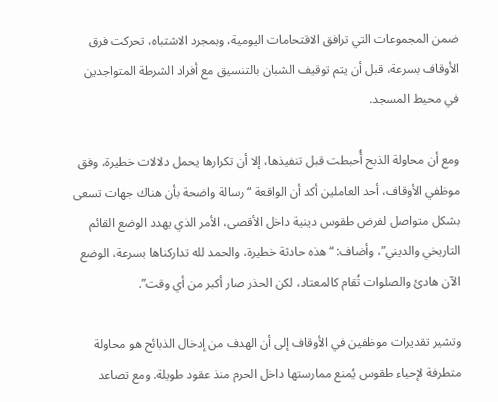ضمن المجموعات التي ترافق الاقتحامات اليومية، وبمجرد الاشتباه، تحركت فرق الأوقاف بسرعة، قبل أن يتم توقيف الشبان بالتنسيق مع أفراد الشرطة المتواجدين في محيط المسجد.

ومع أن محاولة الذبح أُحبطت قبل تنفيذها، إلا أن تكرارها يحمل دلالات خطيرة، وفق موظفي الأوقاف، أحد العاملين أكد أن الواقعة “رسالة واضحة بأن هناك جهات تسعى بشكل متواصل لفرض طقوس دينية داخل الأقصى، الأمر الذي يهدد الوضع القائم التاريخي والديني”، وأضاف: “هذه حادثة خطيرة، والحمد لله تداركناها بسرعة، الوضع الآن هادئ والصلوات تُقام كالمعتاد، لكن الحذر صار أكبر من أي وقت”.

وتشير تقديرات موظفين في الأوقاف إلى أن الهدف من إدخال الذبائح هو محاولة متطرفة لإحياء طقوس يُمنع ممارستها داخل الحرم منذ عقود طويلة. ومع تصاعد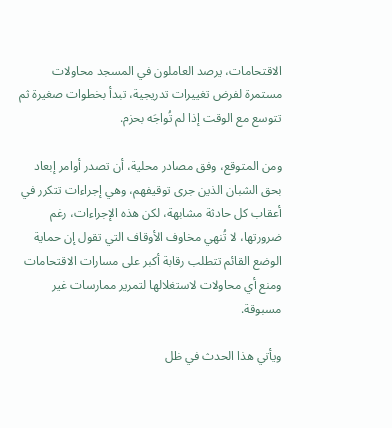الاقتحامات، يرصد العاملون في المسجد محاولات مستمرة لفرض تغييرات تدريجية، تبدأ بخطوات صغيرة ثم تتوسع مع الوقت إذا لم تُواجَه بحزم.

ومن المتوقع، وفق مصادر محلية، أن تصدر أوامر إبعاد بحق الشبان الذين جرى توقيفهم، وهي إجراءات تتكرر في أعقاب كل حادثة مشابهة، لكن هذه الإجراءات، رغم ضرورتها، لا تُنهي مخاوف الأوقاف التي تقول إن حماية الوضع القائم تتطلب رقابة أكبر على مسارات الاقتحامات ومنع أي محاولات لاستغلالها لتمرير ممارسات غير مسبوقة.

ويأتي هذا الحدث في ظل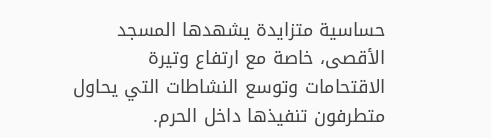حساسية متزايدة يشهدها المسجد الأقصى، خاصة مع ارتفاع وتيرة الاقتحامات وتوسع النشاطات التي يحاول متطرفون تنفيذها داخل الحرم.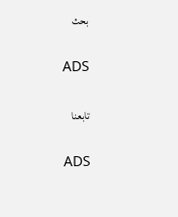بحث

ADS

تابعنا

ADS